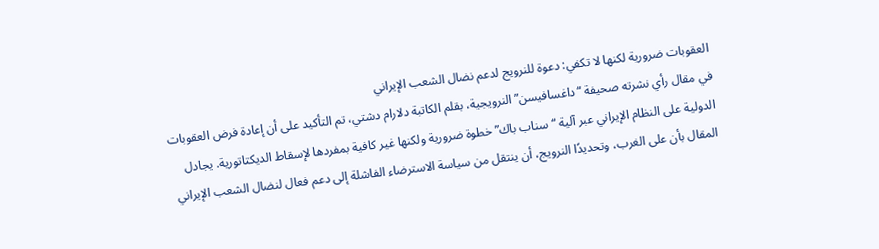العقوبات ضرورية لكنها لا تكفي: دعوة للنرويج لدعم نضال الشعب الإيراني
في مقال رأي نشرته صحيفة “داغسافيسن” النرويجية، بقلم الكاتبة دلارام دشتي، تم التأكيد على أن إعادة فرض العقوبات الدولية على النظام الإيراني عبر آلية “سناب باك” خطوة ضرورية ولكنها غير كافية بمفردها لإسقاط الديكتاتورية. يجادل المقال بأن على الغرب، وتحديدًا النرويج، أن ينتقل من سياسة الاسترضاء الفاشلة إلى دعم فعال لنضال الشعب الإيراني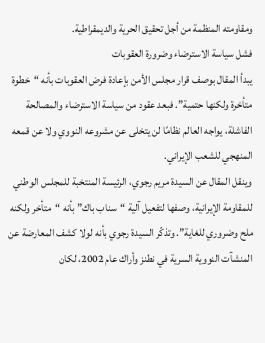ومقاومته المنظمة من أجل تحقيق الحرية والديمقراطية.
فشل سياسة الاسترضاء وضرورة العقوبات
يبدأ المقال بوصف قرار مجلس الأمن بإعادة فرض العقوبات بأنه “خطوة متأخرة ولكنها حتمية”. فبعد عقود من سياسة الاسترضاء والمصالحة الفاشلة، يواجه العالم نظامًا لن يتخلى عن مشروعه النووي ولا عن قمعه المنهجي للشعب الإيراني.
وينقل المقال عن السيدة مريم رجوي، الرئيسة المنتخبة للمجلس الوطني للمقاومة الإيرانية، وصفها لتفعيل آلية “سناب باك” بأنه “متأخر ولكنه ملح وضروري للغاية”. وتذكّر السيدة رجوي بأنه لولا كشف المعارضة عن المنشآت النووية السرية في نطنز وأراك عام 2002، لكان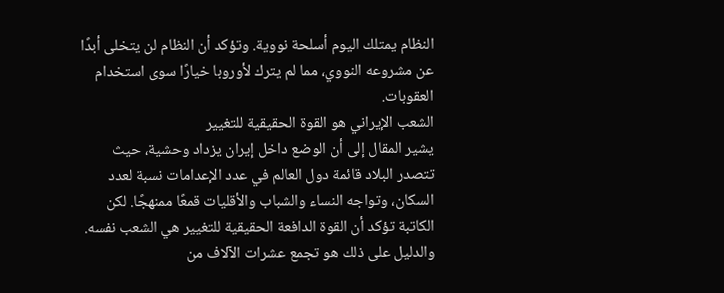النظام يمتلك اليوم أسلحة نووية. وتؤكد أن النظام لن يتخلى أبدًا عن مشروعه النووي، مما لم يترك لأوروبا خيارًا سوى استخدام العقوبات.
الشعب الإيراني هو القوة الحقيقية للتغيير
يشير المقال إلى أن الوضع داخل إيران يزداد وحشية، حيث تتصدر البلاد قائمة دول العالم في عدد الإعدامات نسبة لعدد السكان، وتواجه النساء والشباب والأقليات قمعًا ممنهجًا. لكن الكاتبة تؤكد أن القوة الدافعة الحقيقية للتغيير هي الشعب نفسه. والدليل على ذلك هو تجمع عشرات الآلاف من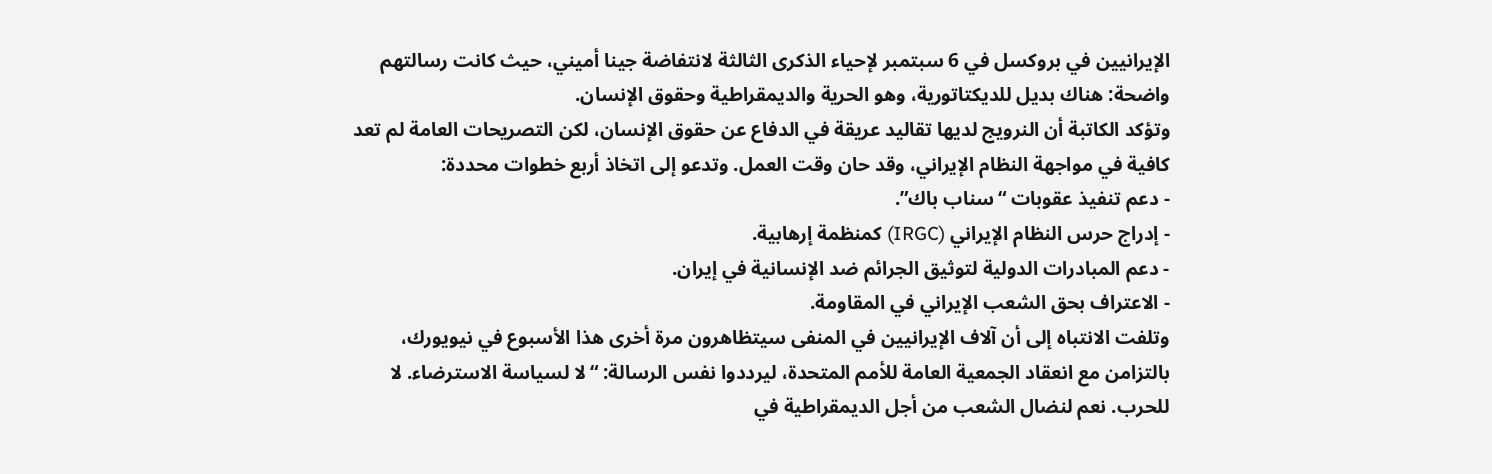الإيرانيين في بروكسل في 6 سبتمبر لإحياء الذكرى الثالثة لانتفاضة جينا أميني، حيث كانت رسالتهم واضحة: هناك بديل للديكتاتورية، وهو الحرية والديمقراطية وحقوق الإنسان.
وتؤكد الكاتبة أن النرويج لديها تقاليد عريقة في الدفاع عن حقوق الإنسان، لكن التصريحات العامة لم تعد كافية في مواجهة النظام الإيراني، وقد حان وقت العمل. وتدعو إلى اتخاذ أربع خطوات محددة:
- دعم تنفيذ عقوبات “سناب باك”.
- إدراج حرس النظام الإيراني (IRGC) كمنظمة إرهابية.
- دعم المبادرات الدولية لتوثيق الجرائم ضد الإنسانية في إيران.
- الاعتراف بحق الشعب الإيراني في المقاومة.
وتلفت الانتباه إلى أن آلاف الإيرانيين في المنفى سيتظاهرون مرة أخرى هذا الأسبوع في نيويورك، بالتزامن مع انعقاد الجمعية العامة للأمم المتحدة، ليرددوا نفس الرسالة: “لا لسياسة الاسترضاء. لا للحرب. نعم لنضال الشعب من أجل الديمقراطية في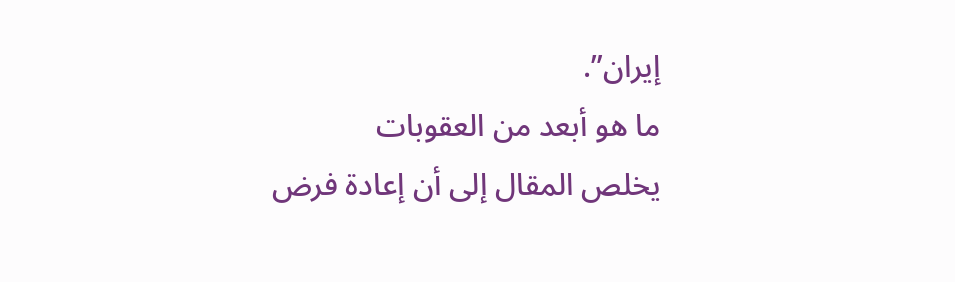إيران”.
ما هو أبعد من العقوبات
يخلص المقال إلى أن إعادة فرض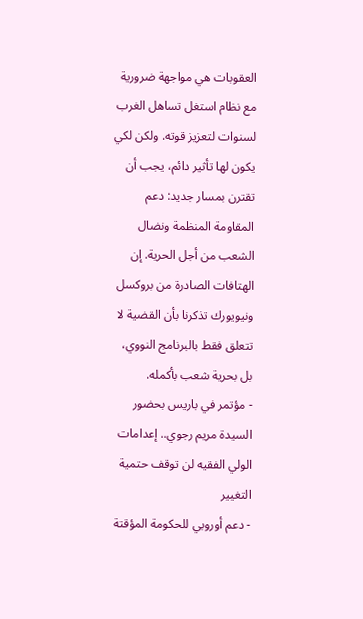العقوبات هي مواجهة ضرورية مع نظام استغل تساهل الغرب لسنوات لتعزيز قوته. ولكن لكي يكون لها تأثير دائم، يجب أن تقترن بمسار جديد: دعم المقاومة المنظمة ونضال الشعب من أجل الحرية. إن الهتافات الصادرة من بروكسل ونيويورك تذكرنا بأن القضية لا تتعلق فقط بالبرنامج النووي، بل بحرية شعب بأكمله.
- مؤتمر في باريس بحضور السيدة مريم رجوي.. إعدامات الولي الفقيه لن توقف حتمية التغيير
- دعم أوروبي للحكومة المؤقتة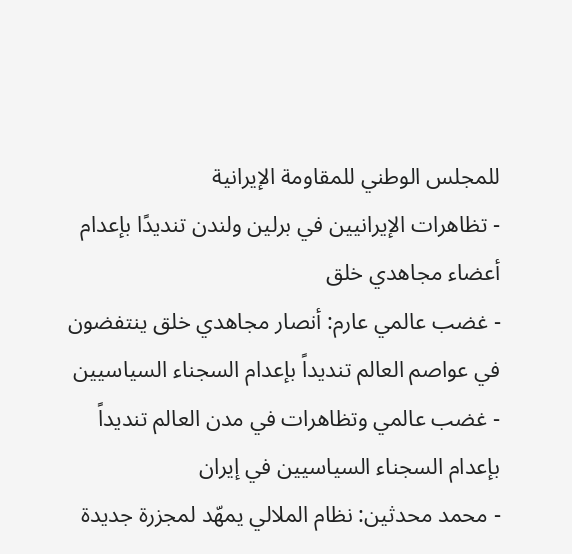للمجلس الوطني للمقاومة الإيرانية
- تظاهرات الإيرانيين في برلين ولندن تنديدًا بإعدام أعضاء مجاهدي خلق
- غضب عالمي عارم: أنصار مجاهدي خلق ينتفضون في عواصم العالم تنديداً بإعدام السجناء السياسيين
- غضب عالمي وتظاهرات في مدن العالم تنديداً بإعدام السجناء السياسيين في إيران
- محمد محدثين: نظام الملالي يمهّد لمجزرة جديدة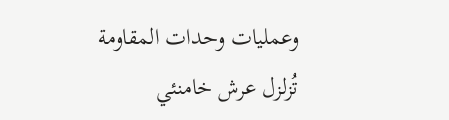وعمليات وحدات المقاومة تُزلزل عرش خامنئي